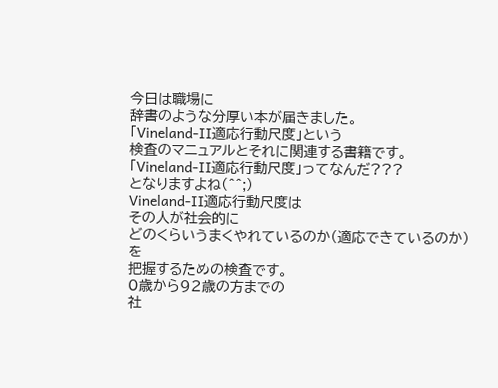今日は職場に
辞書のような分厚い本が届きました。
「Vineland-Ⅱ適応行動尺度」という
検査のマニュアルとそれに関連する書籍です。
「Vineland-Ⅱ適応行動尺度」ってなんだ???
となりますよね(^^;)
Vineland-Ⅱ適応行動尺度は
その人が社会的に
どのくらいうまくやれているのか(適応できているのか)を
把握するための検査です。
0歳から92歳の方までの
社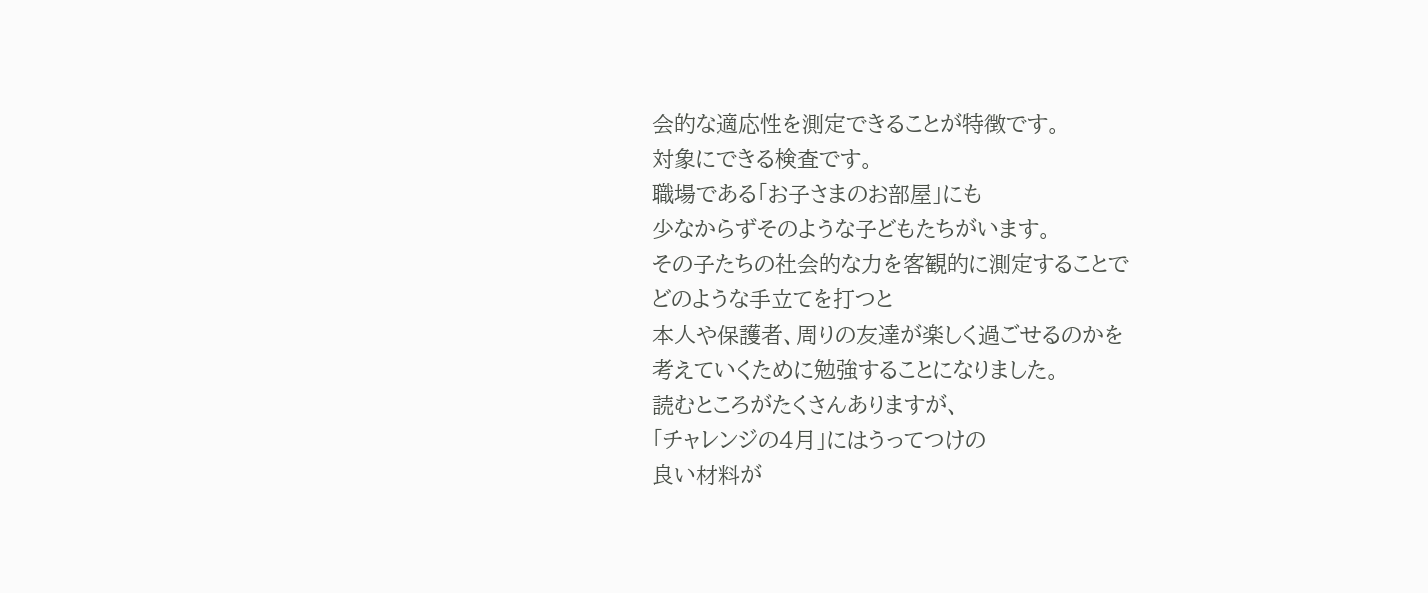会的な適応性を測定できることが特徴です。
対象にできる検査です。
職場である「お子さまのお部屋」にも
少なからずそのような子どもたちがいます。
その子たちの社会的な力を客観的に測定することで
どのような手立てを打つと
本人や保護者、周りの友達が楽しく過ごせるのかを
考えていくために勉強することになりました。
読むところがたくさんありますが、
「チャレンジの4月」にはうってつけの
良い材料が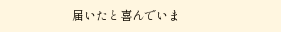届いたと喜んでいま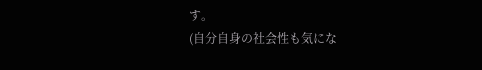す。
(自分自身の社会性も気にな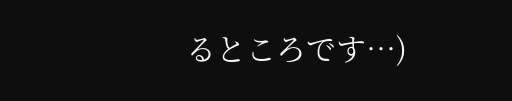るところです…)